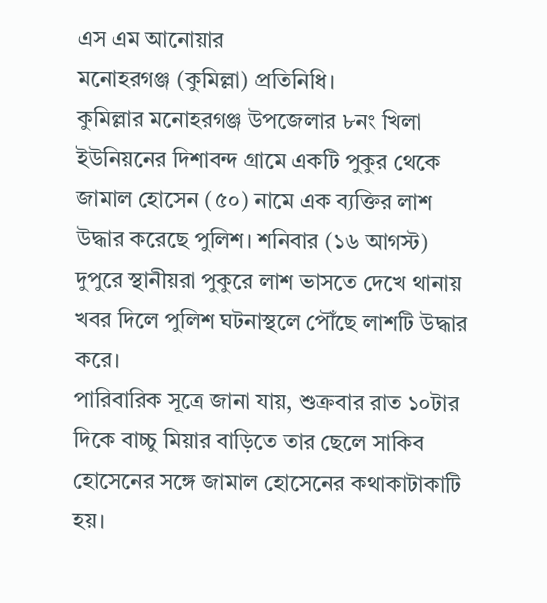এস এম আনোয়ার
মনোহরগঞ্জ (কুমিল্লা) প্রতিনিধি।
কুমিল্লার মনোহরগঞ্জ উপজেলার ৮নং খিলা ইউনিয়নের দিশাবন্দ গ্রামে একটি পুকুর থেকে জামাল হোসেন (৫০) নামে এক ব্যক্তির লাশ উদ্ধার করেছে পুলিশ। শনিবার (১৬ আগস্ট) দুপুরে স্থানীয়রা পুকুরে লাশ ভাসতে দেখে থানায় খবর দিলে পুলিশ ঘটনাস্থলে পৌঁছে লাশটি উদ্ধার করে।
পারিবারিক সূত্রে জানা যায়, শুক্রবার রাত ১০টার দিকে বাচ্চু মিয়ার বাড়িতে তার ছেলে সাকিব হোসেনের সঙ্গে জামাল হোসেনের কথাকাটাকাটি হয়।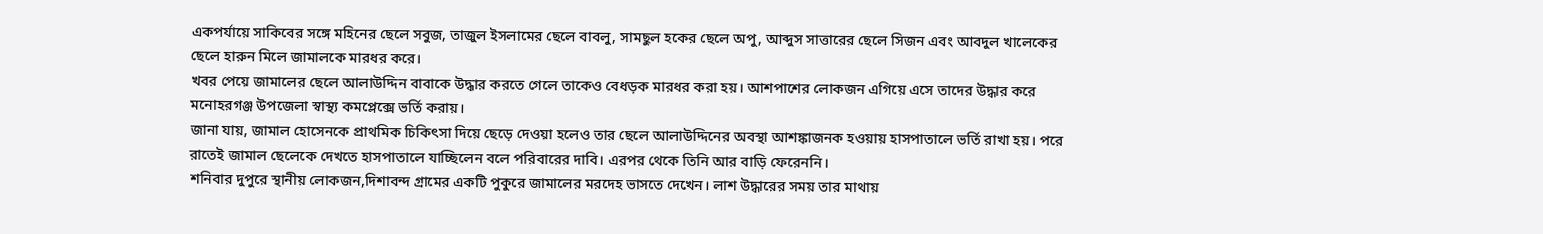একপর্যায়ে সাকিবের সঙ্গে মহিনের ছেলে সবুজ, তাজুল ইসলামের ছেলে বাবলু, সামছুল হকের ছেলে অপু, আব্দুস সাত্তারের ছেলে সিজন এবং আবদুল খালেকের ছেলে হারুন মিলে জামালকে মারধর করে।
খবর পেয়ে জামালের ছেলে আলাউদ্দিন বাবাকে উদ্ধার করতে গেলে তাকেও বেধড়ক মারধর করা হয়। আশপাশের লোকজন এগিয়ে এসে তাদের উদ্ধার করে মনোহরগঞ্জ উপজেলা স্বাস্থ্য কমপ্লেক্সে ভর্তি করায়।
জানা যায়, জামাল হোসেনকে প্রাথমিক চিকিৎসা দিয়ে ছেড়ে দেওয়া হলেও তার ছেলে আলাউদ্দিনের অবস্থা আশঙ্কাজনক হওয়ায় হাসপাতালে ভর্তি রাখা হয়। পরে রাতেই জামাল ছেলেকে দেখতে হাসপাতালে যাচ্ছিলেন বলে পরিবারের দাবি। এরপর থেকে তিনি আর বাড়ি ফেরেননি।
শনিবার দুপুরে স্থানীয় লোকজন,দিশাবন্দ গ্রামের একটি পুকুরে জামালের মরদেহ ভাসতে দেখেন। লাশ উদ্ধারের সময় তার মাথায়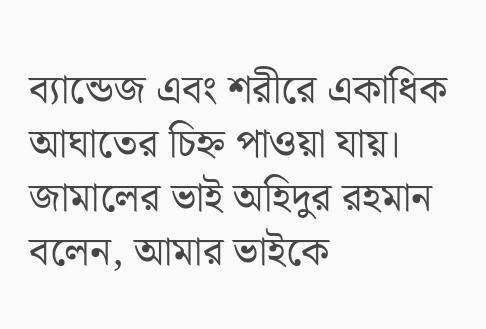ব্যান্ডেজ এবং শরীরে একাধিক আঘাতের চিহ্ন পাওয়া যায়।
জামালের ভাই অহিদুর রহমান বলেন, আমার ভাইকে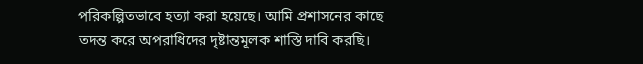পরিকল্পিতভাবে হত্যা করা হয়েছে। আমি প্রশাসনের কাছে তদন্ত করে অপরাধিদের দৃষ্টান্তমূলক শাস্তি দাবি করছি।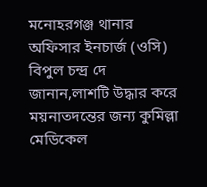মনোহরগঞ্জ থানার অফিসার ইনচার্জ (ওসি) বিপুল চন্দ্র দে জানান,লাশটি উদ্ধার করে ময়নাতদন্তের জন্য কুমিল্লা মেডিকেল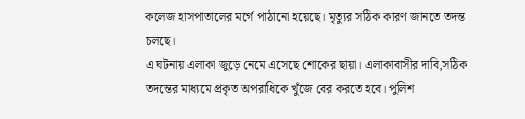কলেজ হাসপাতালের মর্গে পাঠানো হয়েছে। মৃত্যুর সঠিক কারণ জানতে তদন্ত চলছে।
এ ঘটনায় এলাকা জুড়ে নেমে এসেছে শোকের ছায়া। এলাকাবাসীর দাবি,সঠিক তদন্তের মাধ্যমে প্রকৃত অপরাধিকে খুঁজে বের করতে হবে। পুলিশ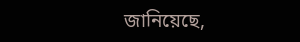জানিয়েছে,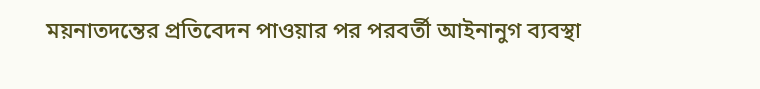ময়নাতদন্তের প্রতিবেদন পাওয়ার পর পরবর্তী আইনানুগ ব্যবস্থা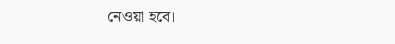নেওয়া হবে।